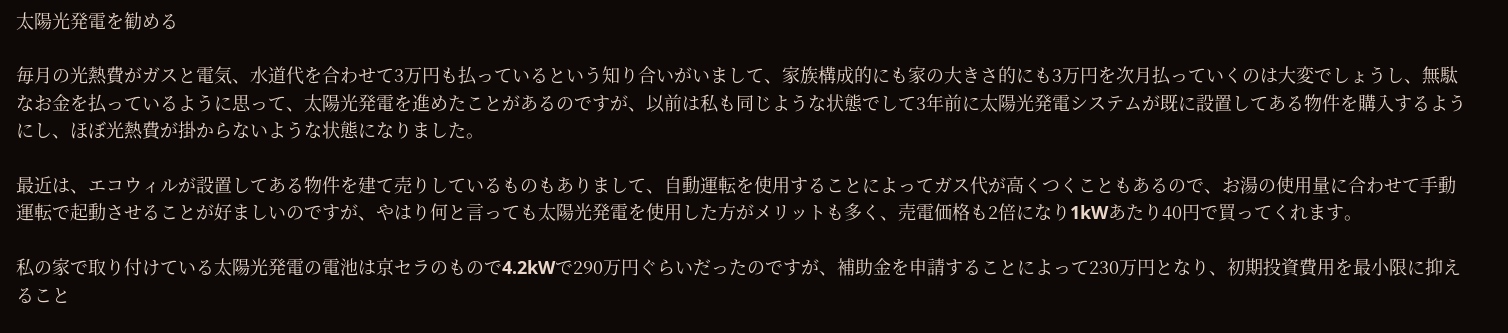太陽光発電を勧める

毎月の光熱費がガスと電気、水道代を合わせて3万円も払っているという知り合いがいまして、家族構成的にも家の大きさ的にも3万円を次月払っていくのは大変でしょうし、無駄なお金を払っているように思って、太陽光発電を進めたことがあるのですが、以前は私も同じような状態でして3年前に太陽光発電システムが既に設置してある物件を購入するようにし、ほぼ光熱費が掛からないような状態になりました。

最近は、エコウィルが設置してある物件を建て売りしているものもありまして、自動運転を使用することによってガス代が高くつくこともあるので、お湯の使用量に合わせて手動運転で起動させることが好ましいのですが、やはり何と言っても太陽光発電を使用した方がメリットも多く、売電価格も2倍になり1kWあたり40円で買ってくれます。

私の家で取り付けている太陽光発電の電池は京セラのもので4.2kWで290万円ぐらいだったのですが、補助金を申請することによって230万円となり、初期投資費用を最小限に抑えること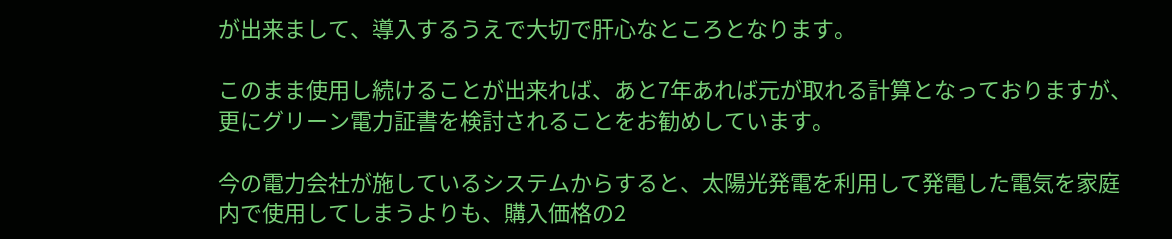が出来まして、導入するうえで大切で肝心なところとなります。

このまま使用し続けることが出来れば、あと7年あれば元が取れる計算となっておりますが、更にグリーン電力証書を検討されることをお勧めしています。

今の電力会社が施しているシステムからすると、太陽光発電を利用して発電した電気を家庭内で使用してしまうよりも、購入価格の2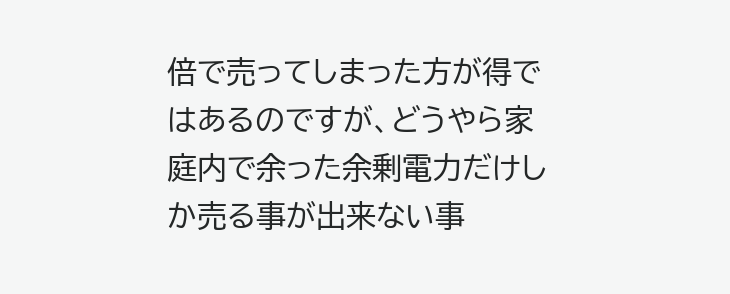倍で売ってしまった方が得ではあるのですが、どうやら家庭内で余った余剰電力だけしか売る事が出来ない事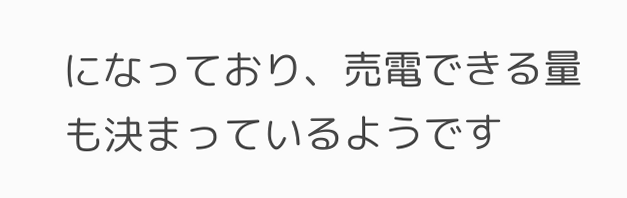になっており、売電できる量も決まっているようです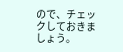ので、チェックしておきましょう。